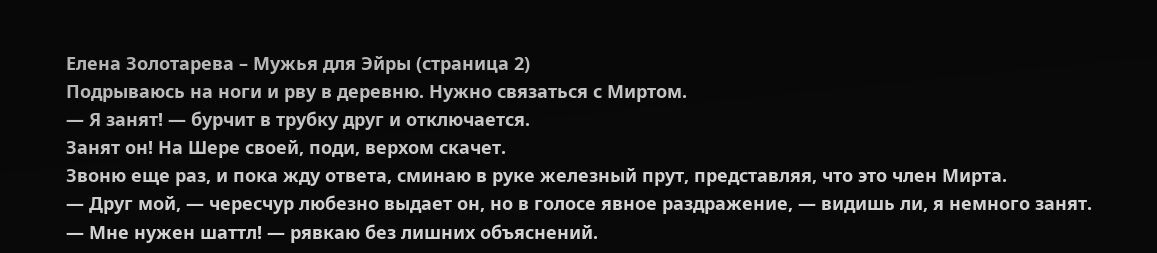Елена Золотарева – Мужья для Эйры (страница 2)
Подрываюсь на ноги и рву в деревню. Нужно связаться с Миртом.
— Я занят! — бурчит в трубку друг и отключается.
Занят он! На Шере своей, поди, верхом скачет.
Звоню еще раз, и пока жду ответа, сминаю в руке железный прут, представляя, что это член Мирта.
— Друг мой, — чересчур любезно выдает он, но в голосе явное раздражение, — видишь ли, я немного занят.
— Мне нужен шаттл! — рявкаю без лишних объяснений.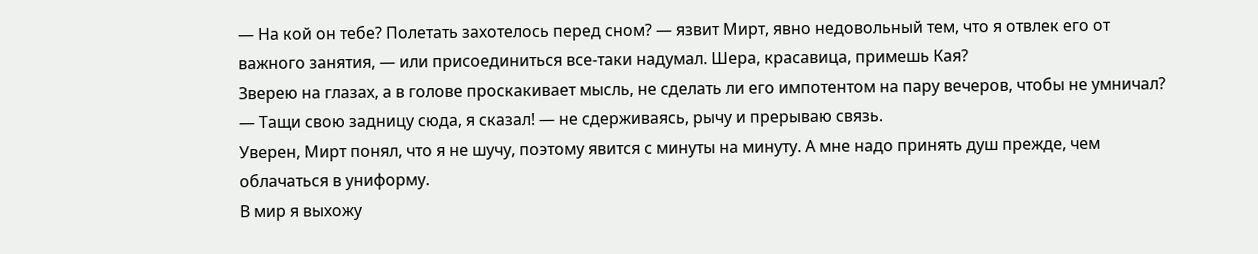— На кой он тебе? Полетать захотелось перед сном? — язвит Мирт, явно недовольный тем, что я отвлек его от важного занятия, — или присоединиться все-таки надумал. Шера, красавица, примешь Кая?
Зверею на глазах, а в голове проскакивает мысль, не сделать ли его импотентом на пару вечеров, чтобы не умничал?
— Тащи свою задницу сюда, я сказал! — не сдерживаясь, рычу и прерываю связь.
Уверен, Мирт понял, что я не шучу, поэтому явится с минуты на минуту. А мне надо принять душ прежде, чем облачаться в униформу.
В мир я выхожу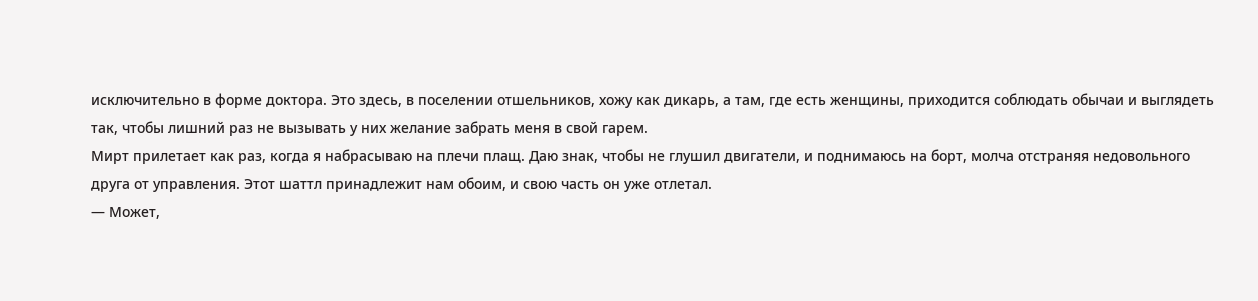исключительно в форме доктора. Это здесь, в поселении отшельников, хожу как дикарь, а там, где есть женщины, приходится соблюдать обычаи и выглядеть так, чтобы лишний раз не вызывать у них желание забрать меня в свой гарем.
Мирт прилетает как раз, когда я набрасываю на плечи плащ. Даю знак, чтобы не глушил двигатели, и поднимаюсь на борт, молча отстраняя недовольного друга от управления. Этот шаттл принадлежит нам обоим, и свою часть он уже отлетал.
— Может,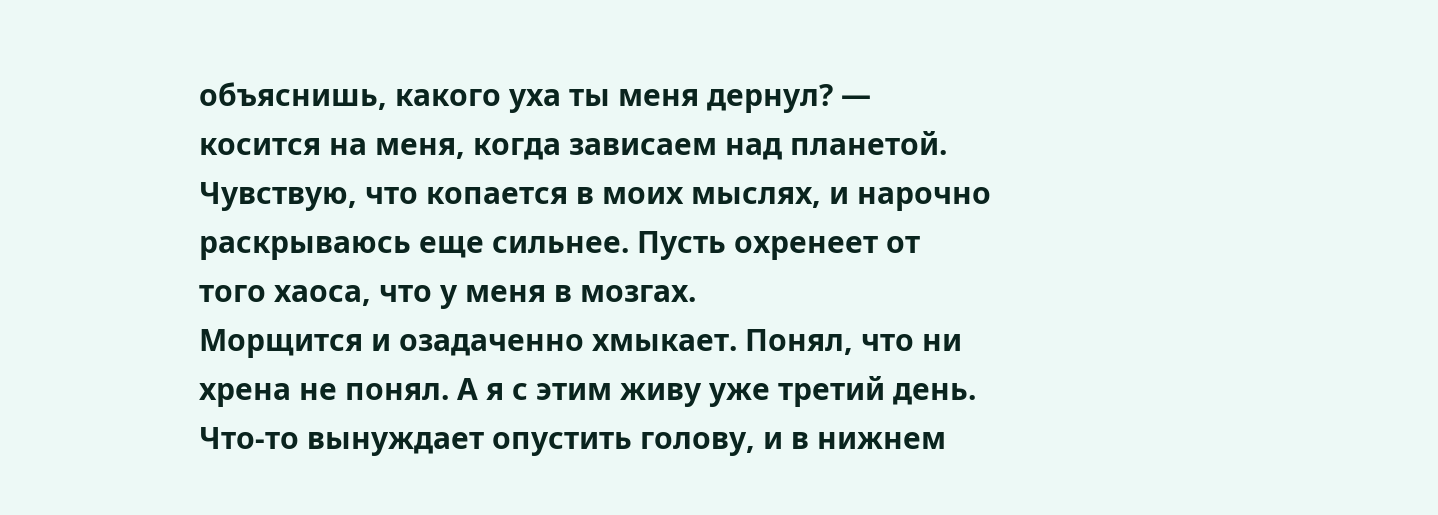объяснишь, какого уха ты меня дернул? — косится на меня, когда зависаем над планетой.
Чувствую, что копается в моих мыслях, и нарочно раскрываюсь еще сильнее. Пусть охренеет от того хаоса, что у меня в мозгах.
Морщится и озадаченно хмыкает. Понял, что ни хрена не понял. А я с этим живу уже третий день.
Что-то вынуждает опустить голову, и в нижнем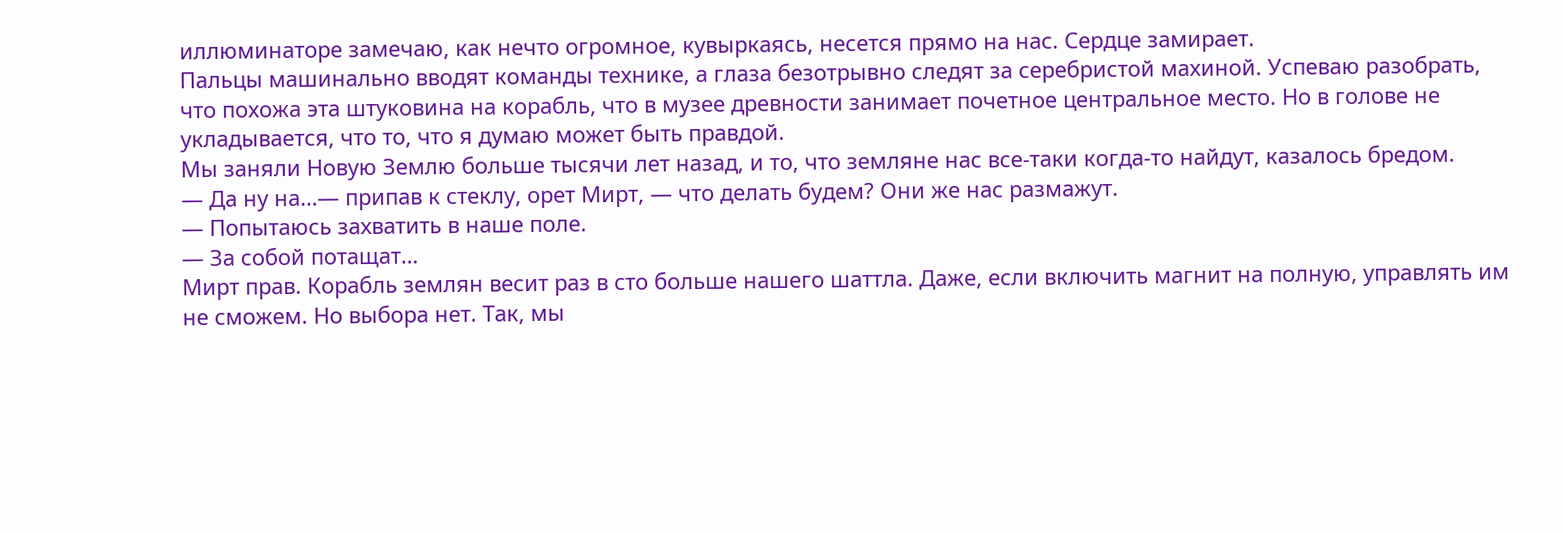иллюминаторе замечаю, как нечто огромное, кувыркаясь, несется прямо на нас. Сердце замирает.
Пальцы машинально вводят команды технике, а глаза безотрывно следят за серебристой махиной. Успеваю разобрать, что похожа эта штуковина на корабль, что в музее древности занимает почетное центральное место. Но в голове не укладывается, что то, что я думаю может быть правдой.
Мы заняли Новую Землю больше тысячи лет назад, и то, что земляне нас все-таки когда-то найдут, казалось бредом.
— Да ну на…— припав к стеклу, орет Мирт, — что делать будем? Они же нас размажут.
— Попытаюсь захватить в наше поле.
— За собой потащат…
Мирт прав. Корабль землян весит раз в сто больше нашего шаттла. Даже, если включить магнит на полную, управлять им не сможем. Но выбора нет. Так, мы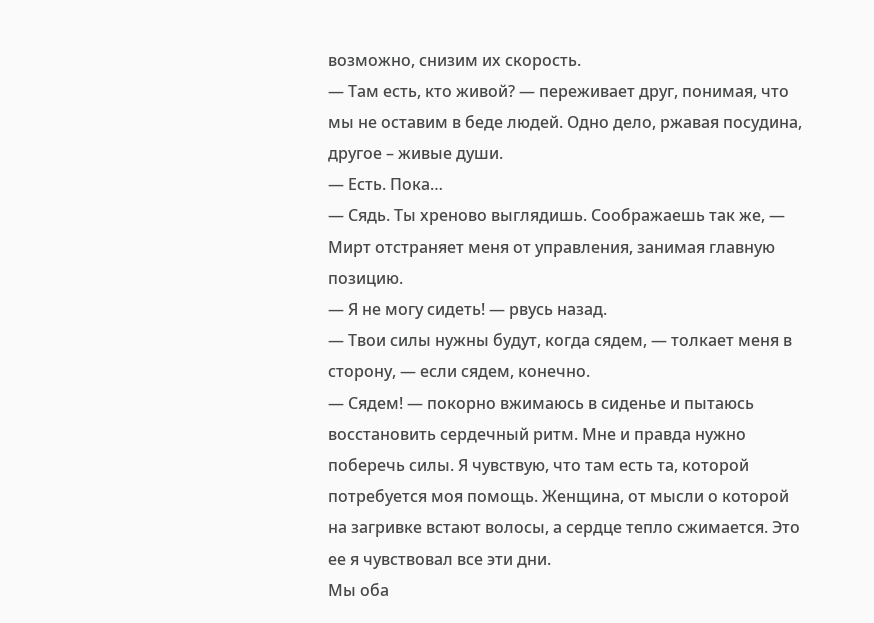возможно, снизим их скорость.
— Там есть, кто живой? — переживает друг, понимая, что мы не оставим в беде людей. Одно дело, ржавая посудина, другое – живые души.
— Есть. Пока…
— Сядь. Ты хреново выглядишь. Соображаешь так же, — Мирт отстраняет меня от управления, занимая главную позицию.
— Я не могу сидеть! — рвусь назад.
— Твои силы нужны будут, когда сядем, — толкает меня в сторону, — если сядем, конечно.
— Сядем! — покорно вжимаюсь в сиденье и пытаюсь восстановить сердечный ритм. Мне и правда нужно поберечь силы. Я чувствую, что там есть та, которой потребуется моя помощь. Женщина, от мысли о которой на загривке встают волосы, а сердце тепло сжимается. Это ее я чувствовал все эти дни.
Мы оба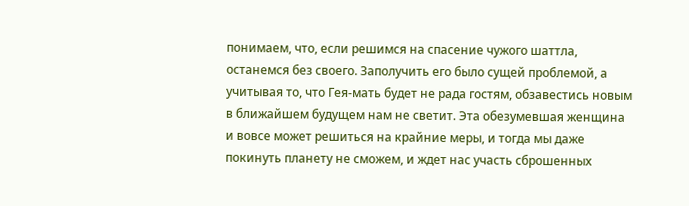понимаем, что, если решимся на спасение чужого шаттла, останемся без своего. Заполучить его было сущей проблемой, а учитывая то, что Гея-мать будет не рада гостям, обзавестись новым в ближайшем будущем нам не светит. Эта обезумевшая женщина и вовсе может решиться на крайние меры, и тогда мы даже покинуть планету не сможем, и ждет нас участь сброшенных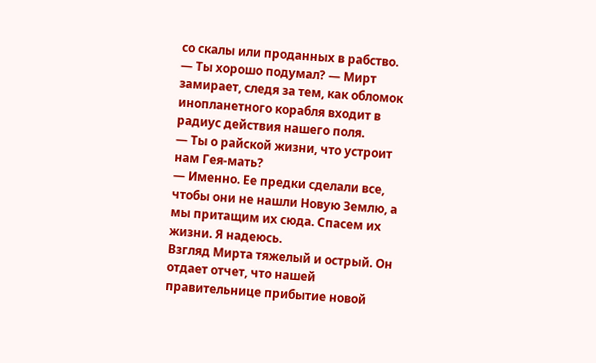со скалы или проданных в рабство.
— Ты хорошо подумал? — Мирт замирает, следя за тем, как обломок инопланетного корабля входит в радиус действия нашего поля.
— Ты о райской жизни, что устроит нам Гея-мать?
— Именно. Ее предки сделали все, чтобы они не нашли Новую Землю, а мы притащим их сюда. Спасем их жизни. Я надеюсь.
Взгляд Мирта тяжелый и острый. Он отдает отчет, что нашей правительнице прибытие новой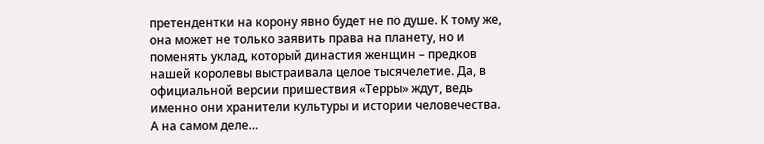претендентки на корону явно будет не по душе. К тому же, она может не только заявить права на планету, но и поменять уклад, который династия женщин – предков нашей королевы выстраивала целое тысячелетие. Да, в официальной версии пришествия «Терры» ждут, ведь именно они хранители культуры и истории человечества. А на самом деле…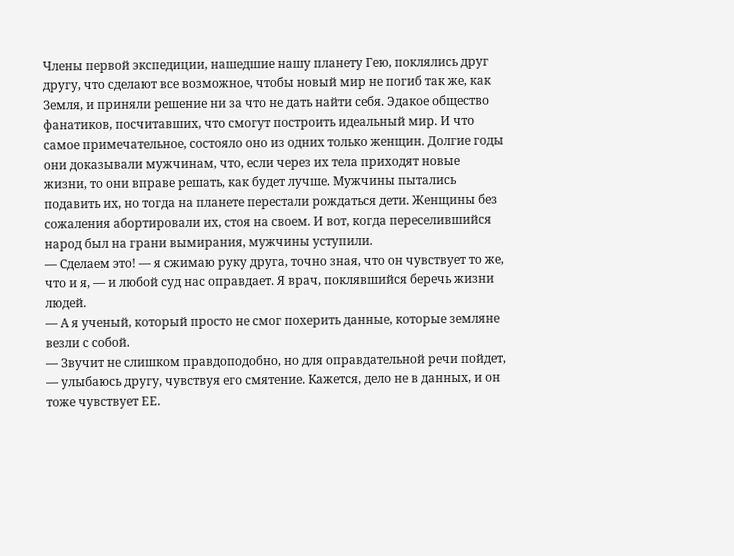Члены первой экспедиции, нашедшие нашу планету Гею, поклялись друг другу, что сделают все возможное, чтобы новый мир не погиб так же, как Земля, и приняли решение ни за что не дать найти себя. Эдакое общество фанатиков, посчитавших, что смогут построить идеальный мир. И что самое примечательное, состояло оно из одних только женщин. Долгие годы они доказывали мужчинам, что, если через их тела приходят новые жизни, то они вправе решать, как будет лучше. Мужчины пытались подавить их, но тогда на планете перестали рождаться дети. Женщины без сожаления абортировали их, стоя на своем. И вот, когда переселившийся народ был на грани вымирания, мужчины уступили.
— Сделаем это! — я сжимаю руку друга, точно зная, что он чувствует то же, что и я, — и любой суд нас оправдает. Я врач, поклявшийся беречь жизни людей.
— А я ученый, который просто не смог похерить данные, которые земляне везли с собой.
— Звучит не слишком правдоподобно, но для оправдательной речи пойдет, — улыбаюсь другу, чувствуя его смятение. Кажется, дело не в данных, и он тоже чувствует ЕЕ.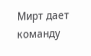Мирт дает команду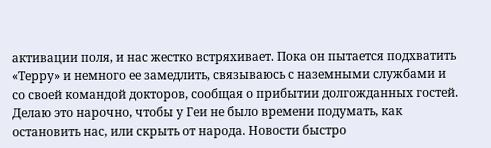активации поля, и нас жестко встряхивает. Пока он пытается подхватить «Терру» и немного ее замедлить, связываюсь с наземными службами и со своей командой докторов, сообщая о прибытии долгожданных гостей. Делаю это нарочно, чтобы у Геи не было времени подумать, как остановить нас, или скрыть от народа. Новости быстро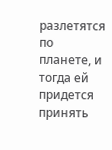разлетятся по планете, и тогда ей придется принять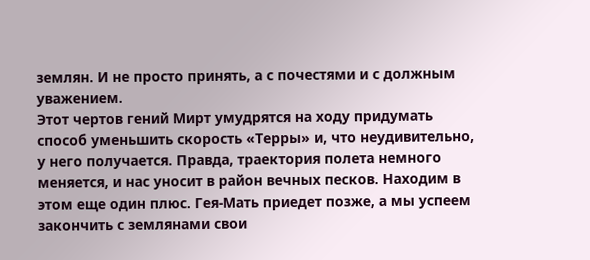землян. И не просто принять, а с почестями и с должным уважением.
Этот чертов гений Мирт умудрятся на ходу придумать способ уменьшить скорость «Терры» и, что неудивительно, у него получается. Правда, траектория полета немного меняется, и нас уносит в район вечных песков. Находим в этом еще один плюс. Гея-Мать приедет позже, а мы успеем закончить с землянами свои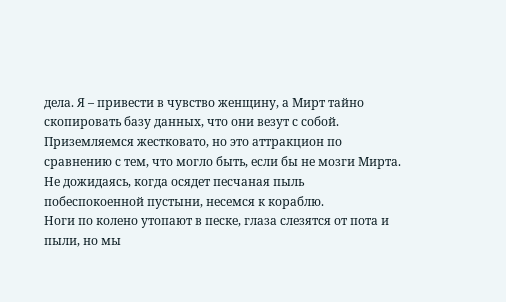дела. Я – привести в чувство женщину, а Мирт тайно скопировать базу данных, что они везут с собой.
Приземляемся жестковато, но это аттракцион по сравнению с тем, что могло быть, если бы не мозги Мирта. Не дожидаясь, когда осядет песчаная пыль побеспокоенной пустыни, несемся к кораблю.
Ноги по колено утопают в песке, глаза слезятся от пота и пыли, но мы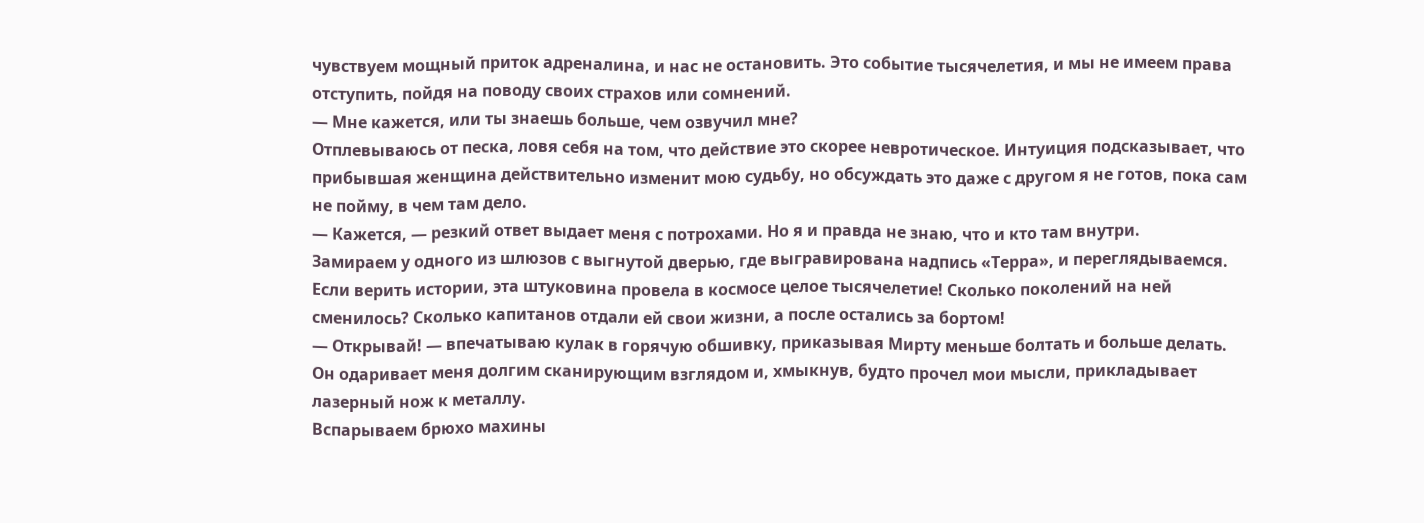чувствуем мощный приток адреналина, и нас не остановить. Это событие тысячелетия, и мы не имеем права отступить, пойдя на поводу своих страхов или сомнений.
— Мне кажется, или ты знаешь больше, чем озвучил мне?
Отплевываюсь от песка, ловя себя на том, что действие это скорее невротическое. Интуиция подсказывает, что прибывшая женщина действительно изменит мою судьбу, но обсуждать это даже с другом я не готов, пока сам не пойму, в чем там дело.
— Кажется, — резкий ответ выдает меня с потрохами. Но я и правда не знаю, что и кто там внутри.
Замираем у одного из шлюзов с выгнутой дверью, где выгравирована надпись «Терра», и переглядываемся. Если верить истории, эта штуковина провела в космосе целое тысячелетие! Сколько поколений на ней сменилось? Сколько капитанов отдали ей свои жизни, а после остались за бортом!
— Открывай! — впечатываю кулак в горячую обшивку, приказывая Мирту меньше болтать и больше делать.
Он одаривает меня долгим сканирующим взглядом и, хмыкнув, будто прочел мои мысли, прикладывает лазерный нож к металлу.
Вспарываем брюхо махины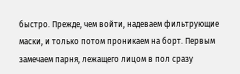быстро. Прежде, чем войти, надеваем фильтрующие маски, и только потом проникаем на борт. Первым замечаем парня, лежащего лицом в пол сразу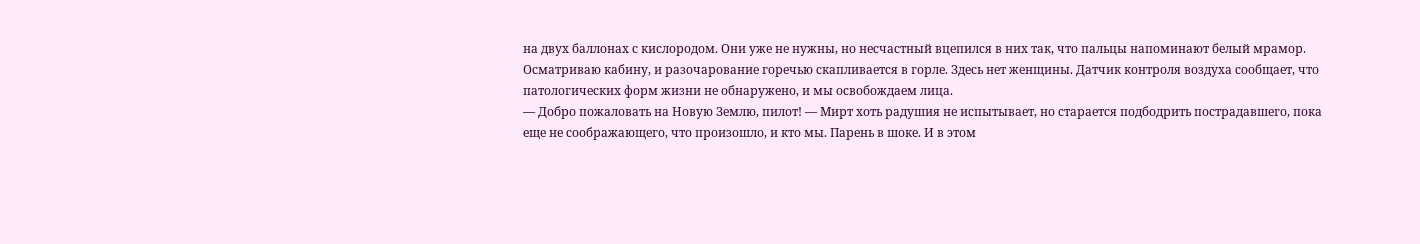на двух баллонах с кислородом. Они уже не нужны, но несчастный вцепился в них так, что пальцы напоминают белый мрамор.
Осматриваю кабину, и разочарование горечью скапливается в горле. Здесь нет женщины. Датчик контроля воздуха сообщает, что патологических форм жизни не обнаружено, и мы освобождаем лица.
— Добро пожаловать на Новую Землю, пилот! — Мирт хоть радушия не испытывает, но старается подбодрить пострадавшего, пока еще не соображающего, что произошло, и кто мы. Парень в шоке. И в этом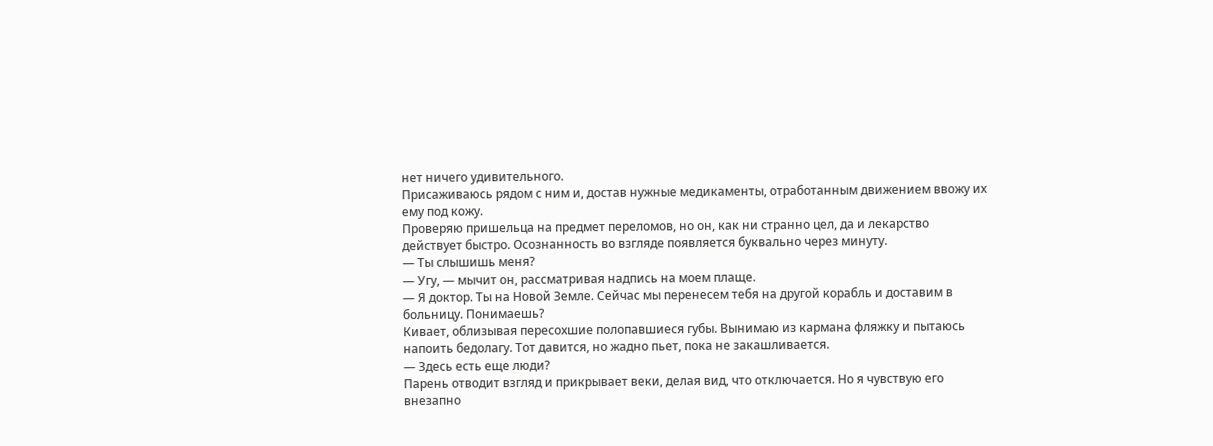нет ничего удивительного.
Присаживаюсь рядом с ним и, достав нужные медикаменты, отработанным движением ввожу их ему под кожу.
Проверяю пришельца на предмет переломов, но он, как ни странно цел, да и лекарство действует быстро. Осознанность во взгляде появляется буквально через минуту.
— Ты слышишь меня?
— Угу, — мычит он, рассматривая надпись на моем плаще.
— Я доктор. Ты на Новой Земле. Сейчас мы перенесем тебя на другой корабль и доставим в больницу. Понимаешь?
Кивает, облизывая пересохшие полопавшиеся губы. Вынимаю из кармана фляжку и пытаюсь напоить бедолагу. Тот давится, но жадно пьет, пока не закашливается.
— Здесь есть еще люди?
Парень отводит взгляд и прикрывает веки, делая вид, что отключается. Но я чувствую его внезапно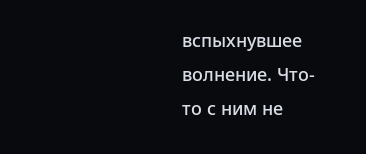вспыхнувшее волнение. Что-то с ним не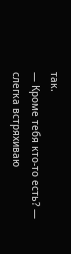так.
— Кроме тебя кто-то есть? — слегка встряхиваю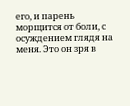его, и парень морщится от боли, с осуждением глядя на меня. Это он зря в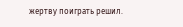жертву поиграть решил.